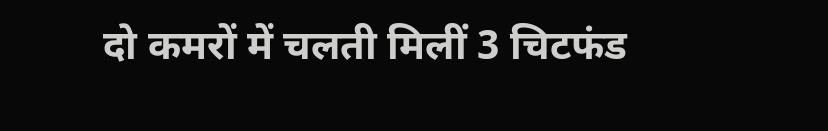दो कमरों में चलती मिलीं 3 चिटफंड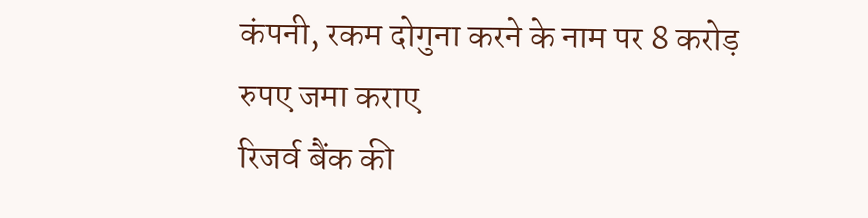कंपनी, रकम दोगुना करने के नाम पर 8 करोड़ रुपए जमा कराए
रिजर्व बैंक की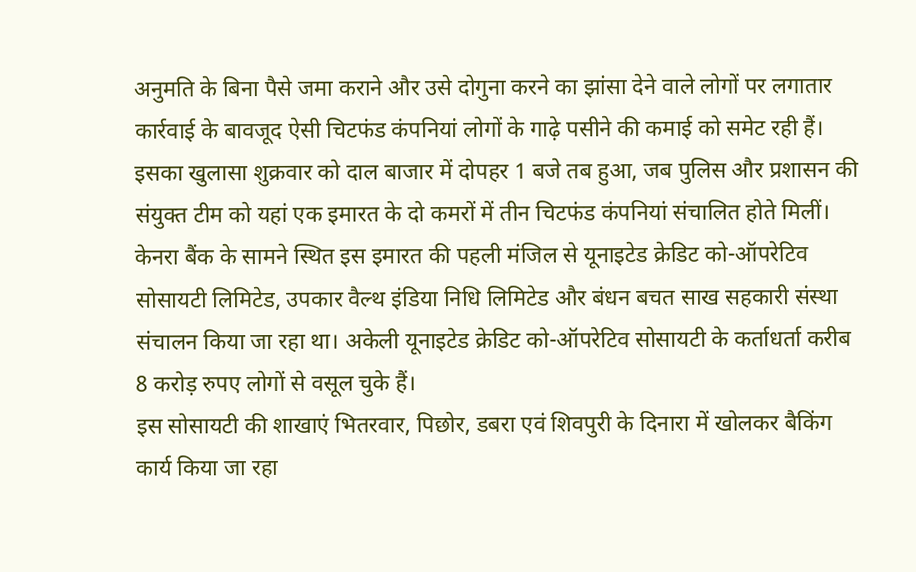अनुमति के बिना पैसे जमा कराने और उसे दोगुना करने का झांसा देने वाले लोगों पर लगातार कार्रवाई के बावजूद ऐसी चिटफंड कंपनियां लोगों के गाढ़े पसीने की कमाई को समेट रही हैं। इसका खुलासा शुक्रवार को दाल बाजार में दोपहर 1 बजे तब हुआ, जब पुलिस और प्रशासन की संयुक्त टीम को यहां एक इमारत के दो कमरों में तीन चिटफंड कंपनियां संचालित होते मिलीं।
केनरा बैंक के सामने स्थित इस इमारत की पहली मंजिल से यूनाइटेड क्रेडिट को-ऑपरेटिव सोसायटी लिमिटेड, उपकार वैल्थ इंडिया निधि लिमिटेड और बंधन बचत साख सहकारी संस्था संचालन किया जा रहा था। अकेली यूनाइटेड क्रेडिट को-ऑपरेटिव सोसायटी के कर्ताधर्ता करीब 8 करोड़ रुपए लोगों से वसूल चुके हैं।
इस सोसायटी की शाखाएं भितरवार, पिछोर, डबरा एवं शिवपुरी के दिनारा में खोलकर बैकिंग कार्य किया जा रहा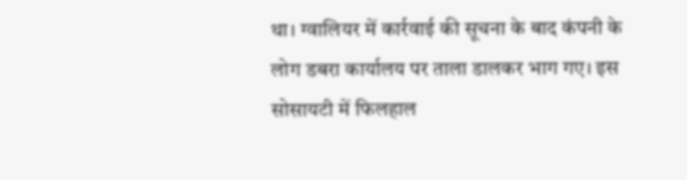था। ग्वालियर में कार्रवाई की सूचना के बाद कंपनी के लोग डबरा कार्यालय पर ताला डालकर भाग गए। इस सोसायटी में फिलहाल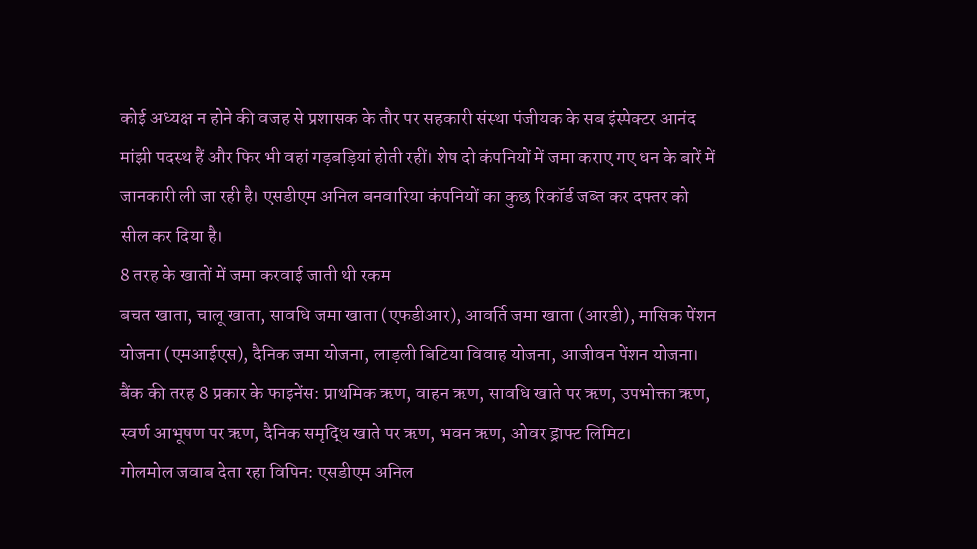कोई अध्यक्ष न होने की वजह से प्रशासक के तौर पर सहकारी संस्था पंजीयक के सब इंस्पेक्टर आनंद मांझी पदस्थ हैं और फिर भी वहां गड़बड़ियां होती रहीं। शेष दो कंपनियों में जमा कराए गए धन के बारें में जानकारी ली जा रही है। एसडीएम अनिल बनवारिया कंपनियों का कुछ रिकॉर्ड जब्त कर दफ्तर को सील कर दिया है।
8 तरह के खातों में जमा करवाई जाती थी रकम
बचत खाता, चालू खाता, सावधि जमा खाता (एफडीआर), आवर्ति जमा खाता (आरडी), मासिक पेंशन योजना (एमआईएस), दैनिक जमा योजना, लाड़ली बिटिया विवाह योजना, आजीवन पेंशन योजना।
बैंक की तरह 8 प्रकार के फाइनेंस: प्राथमिक ऋण, वाहन ऋण, सावधि खाते पर ऋण, उपभोक्ता ऋण, स्वर्ण आभूषण पर ऋण, दैनिक समृद्धि खाते पर ऋण, भवन ऋण, ओवर ड्राफ्ट लिमिट।
गोलमोल जवाब देता रहा विपिन: एसडीएम अनिल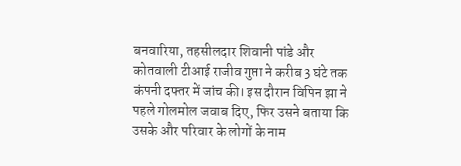बनवारिया, तहसीलदार शिवानी पांडे और कोतवाली टीआई राजीव गुप्ता ने करीब 3 घंटे तक कंपनी दफ्तर में जांच की। इस दौरान विपिन झा ने पहले गोलमोल जवाब दिए, फिर उसने बताया कि उसके और परिवार के लोगों के नाम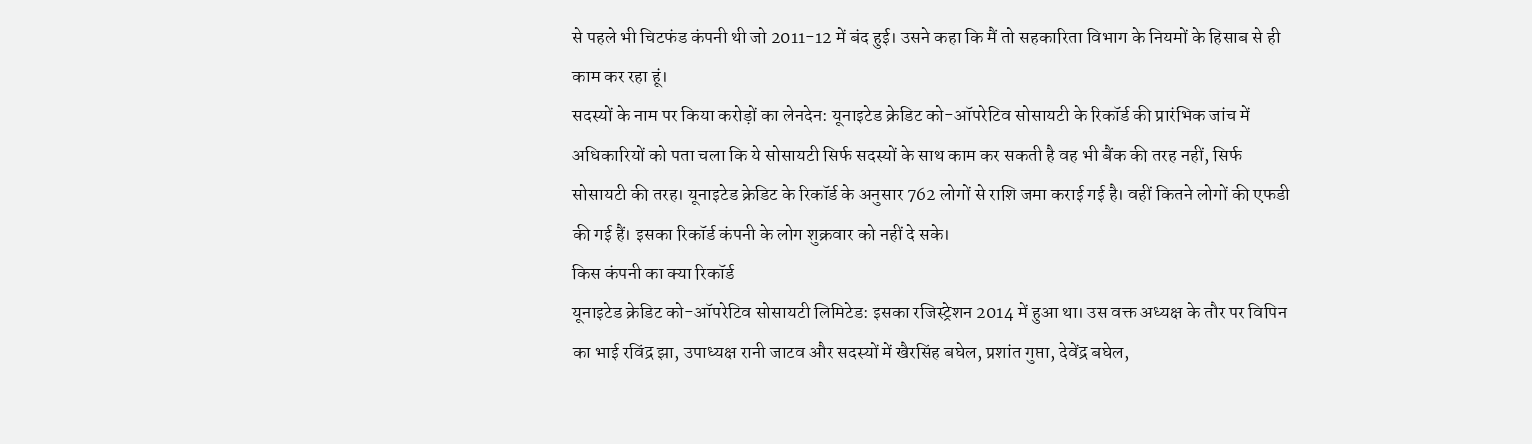से पहले भी चिटफंड कंपनी थी जो 2011-12 में बंद हुई। उसने कहा कि मैं तो सहकारिता विभाग के नियमों के हिसाब से ही काम कर रहा हूं।
सदस्यों के नाम पर किया करोड़ों का लेनदेन: यूनाइटेड क्रेडिट को-ऑपरेटिव सोसायटी के रिकॉर्ड की प्रारंभिक जांच में अधिकारियों को पता चला कि ये सोसायटी सिर्फ सदस्यों के साथ काम कर सकती है वह भी बैंक की तरह नहीं, सिर्फ सोसायटी की तरह। यूनाइटेड क्रेडिट के रिकॉर्ड के अनुसार 762 लोगों से राशि जमा कराई गई है। वहीं कितने लोगों की एफडी की गई हैं। इसका रिकॉर्ड कंपनी के लोग शुक्रवार को नहीं दे सके।
किस कंपनी का क्या रिकॉर्ड
यूनाइटेड क्रेडिट को-ऑपरेटिव सोसायटी लिमिटेड: इसका रजिस्ट्रेशन 2014 में हुआ था। उस वक्त अध्यक्ष के तौर पर विपिन का भाई रविंद्र झा, उपाध्यक्ष रानी जाटव और सदस्यों में खैरसिंह बघेल, प्रशांत गुप्ता, देवेंद्र बघेल,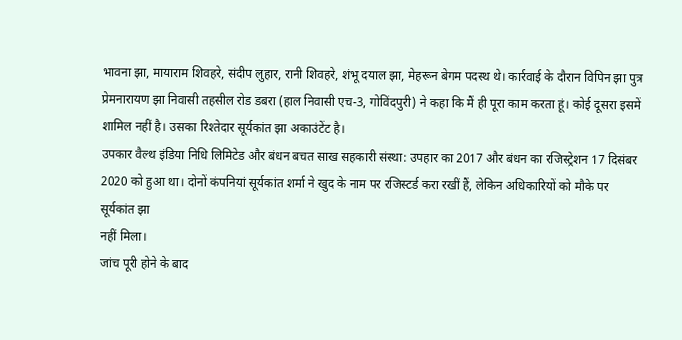भावना झा, मायाराम शिवहरे, संदीप लुहार, रानी शिवहरे, शंभू दयाल झा, मेहरून बेगम पदस्थ थे। कार्रवाई के दौरान विपिन झा पुत्र प्रेमनारायण झा निवासी तहसील रोड डबरा (हाल निवासी एच-3, गोविंदपुरी) ने कहा कि मैं ही पूरा काम करता हूं। कोई दूसरा इसमें शामिल नहीं है। उसका रिश्तेदार सूर्यकांत झा अकाउंटेंट है।
उपकार वैल्थ इंडिया निधि लिमिटेड और बंधन बचत साख सहकारी संस्था: उपहार का 2017 और बंधन का रजिस्ट्रेशन 17 दिसंबर 2020 को हुआ था। दोनों कंपनियां सूर्यकांत शर्मा ने खुद के नाम पर रजिस्टर्ड करा रखीं हैं, लेकिन अधिकारियों को मौके पर सूर्यकांत झा
नहीं मिला।
जांच पूरी होने के बाद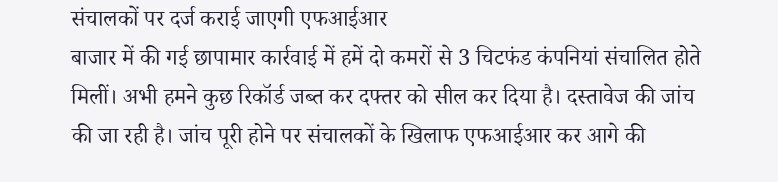संचालकों पर दर्ज कराई जाएगी एफआईआर
बाजार में की गई छापामार कार्रवाई में हमें दो कमरों से 3 चिटफंड कंपनियां संचालित होते मिलीं। अभी हमने कुछ रिकॉर्ड जब्त कर दफ्तर को सील कर दिया है। दस्तावेज की जांच की जा रही है। जांच पूरी होने पर संचालकों के खिलाफ एफआईआर कर आगे की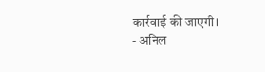कार्रवाई की जाएगी।
- अनिल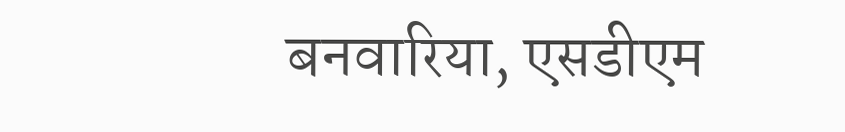बनवारिया, एसडीएम